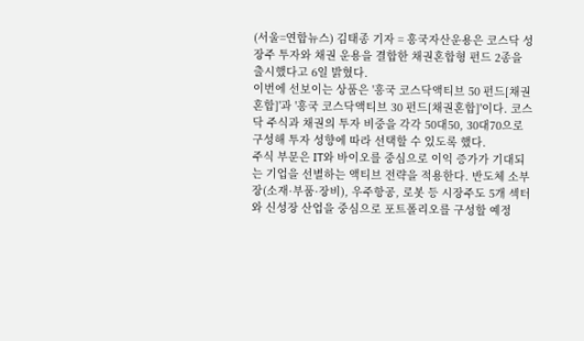(서울=연합뉴스) 김태종 기자 = 흥국자산운용은 코스닥 성장주 투자와 채권 운용을 결합한 채권혼합형 펀드 2종을 출시했다고 6일 밝혔다.
이번에 선보이는 상품은 '흥국 코스닥액티브 50 펀드[채권혼합]'과 '흥국 코스닥액티브 30 펀드[채권혼합]'이다. 코스닥 주식과 채권의 투자 비중을 각각 50대50, 30대70으로 구성해 투자 성향에 따라 선택할 수 있도록 했다.
주식 부문은 IT와 바이오를 중심으로 이익 증가가 기대되는 기업을 선별하는 액티브 전략을 적용한다. 반도체 소부장(소재·부품·장비), 우주항공, 로봇 등 시장주도 5개 섹터와 신성장 산업을 중심으로 포트폴리오를 구성할 예정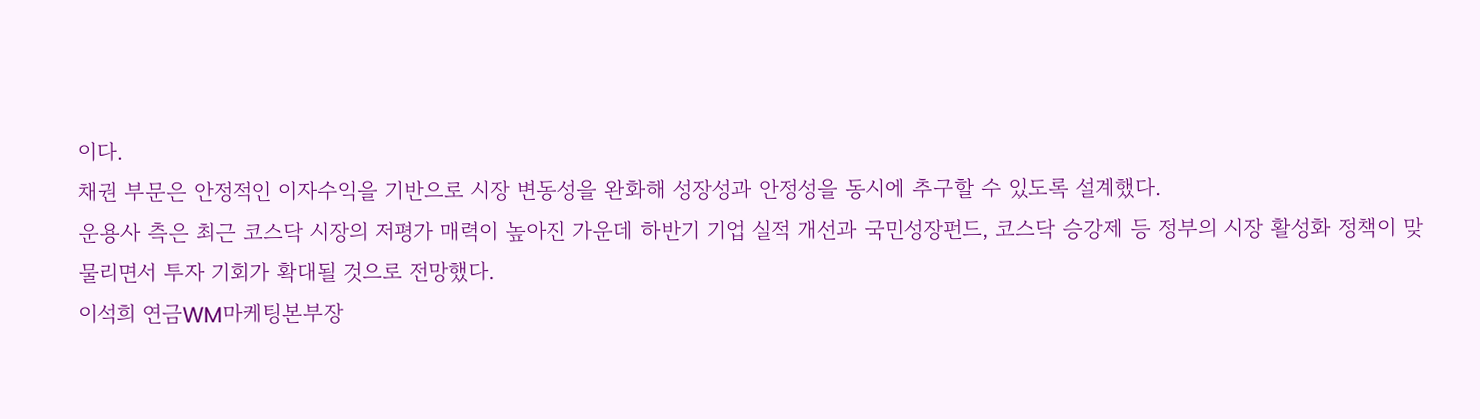이다.
채권 부문은 안정적인 이자수익을 기반으로 시장 변동성을 완화해 성장성과 안정성을 동시에 추구할 수 있도록 설계했다.
운용사 측은 최근 코스닥 시장의 저평가 매력이 높아진 가운데 하반기 기업 실적 개선과 국민성장펀드, 코스닥 승강제 등 정부의 시장 활성화 정책이 맞물리면서 투자 기회가 확대될 것으로 전망했다.
이석희 연금WM마케팅본부장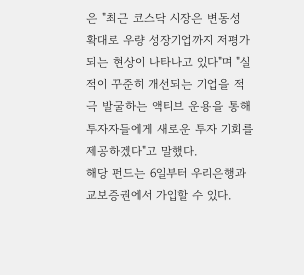은 "최근 코스닥 시장은 변동성 확대로 우량 성장기업까지 저평가되는 현상이 나타나고 있다"며 "실적이 꾸준히 개선되는 기업을 적극 발굴하는 액티브 운용을 통해 투자자들에게 새로운 투자 기회를 제공하겠다"고 말했다.
해당 펀드는 6일부터 우리은행과 교보증권에서 가입할 수 있다.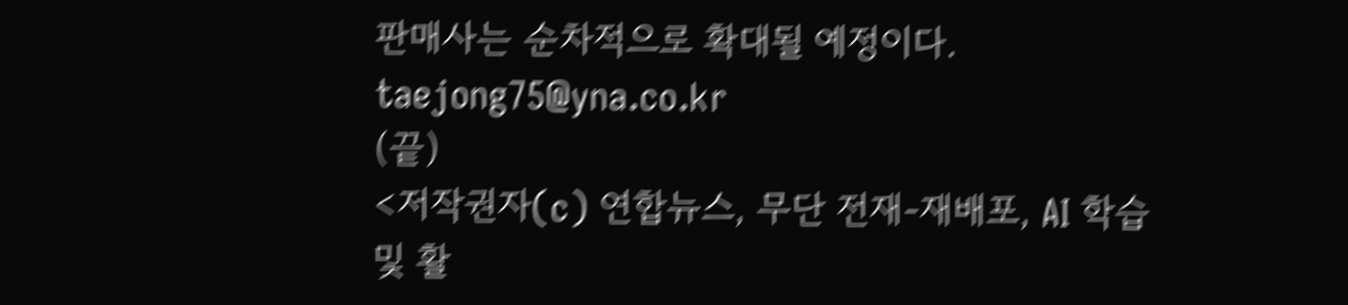판매사는 순차적으로 확대될 예정이다.
taejong75@yna.co.kr
(끝)
<저작권자(c) 연합뉴스, 무단 전재-재배포, AI 학습 및 활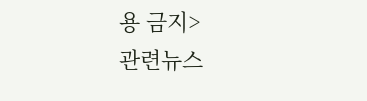용 금지>
관련뉴스